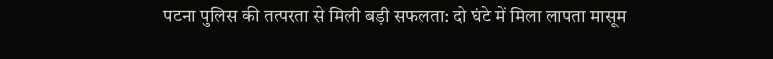पटना पुलिस की तत्परता से मिली बड़ी सफलता: दो घंटे में मिला लापता मासूम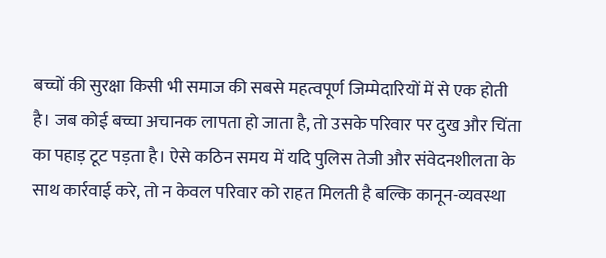बच्चों की सुरक्षा किसी भी समाज की सबसे महत्वपूर्ण जिम्मेदारियों में से एक होती है। जब कोई बच्चा अचानक लापता हो जाता है, तो उसके परिवार पर दुख और चिंता का पहाड़ टूट पड़ता है। ऐसे कठिन समय में यदि पुलिस तेजी और संवेदनशीलता के साथ कार्रवाई करे, तो न केवल परिवार को राहत मिलती है बल्कि कानून-व्यवस्था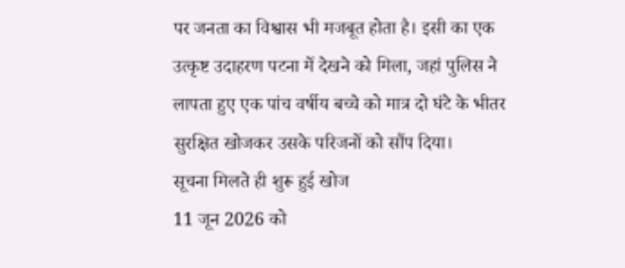पर जनता का विश्वास भी मजबूत होता है। इसी का एक उत्कृष्ट उदाहरण पटना में देखने को मिला, जहां पुलिस ने लापता हुए एक पांच वर्षीय बच्चे को मात्र दो घंटे के भीतर सुरक्षित खोजकर उसके परिजनों को सौंप दिया।
सूचना मिलते ही शुरू हुई खोज
11 जून 2026 को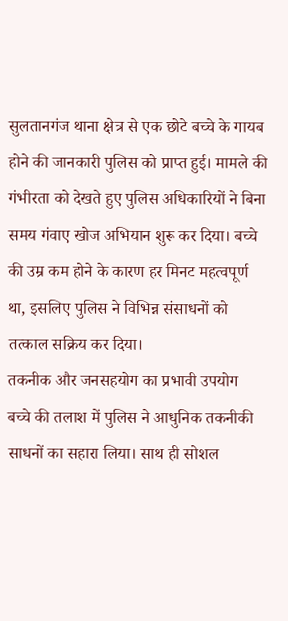सुलतानगंज थाना क्षेत्र से एक छोटे बच्चे के गायब होने की जानकारी पुलिस को प्राप्त हुई। मामले की गंभीरता को देखते हुए पुलिस अधिकारियों ने बिना समय गंवाए खोज अभियान शुरू कर दिया। बच्चे की उम्र कम होने के कारण हर मिनट महत्वपूर्ण था, इसलिए पुलिस ने विभिन्न संसाधनों को तत्काल सक्रिय कर दिया।
तकनीक और जनसहयोग का प्रभावी उपयोग
बच्चे की तलाश में पुलिस ने आधुनिक तकनीकी साधनों का सहारा लिया। साथ ही सोशल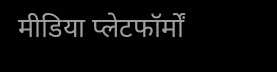मीडिया प्लेटफॉर्मों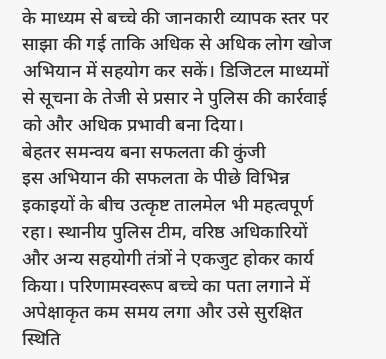के माध्यम से बच्चे की जानकारी व्यापक स्तर पर साझा की गई ताकि अधिक से अधिक लोग खोज अभियान में सहयोग कर सकें। डिजिटल माध्यमों से सूचना के तेजी से प्रसार ने पुलिस की कार्रवाई को और अधिक प्रभावी बना दिया।
बेहतर समन्वय बना सफलता की कुंजी
इस अभियान की सफलता के पीछे विभिन्न इकाइयों के बीच उत्कृष्ट तालमेल भी महत्वपूर्ण रहा। स्थानीय पुलिस टीम, वरिष्ठ अधिकारियों और अन्य सहयोगी तंत्रों ने एकजुट होकर कार्य किया। परिणामस्वरूप बच्चे का पता लगाने में अपेक्षाकृत कम समय लगा और उसे सुरक्षित स्थिति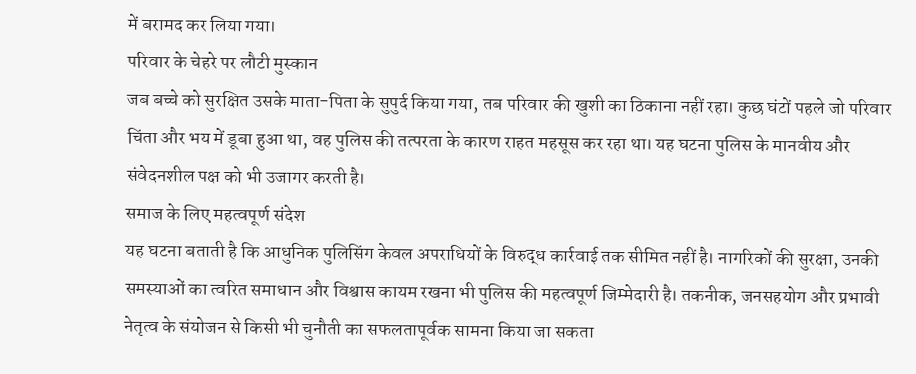में बरामद कर लिया गया।
परिवार के चेहरे पर लौटी मुस्कान
जब बच्चे को सुरक्षित उसके माता-पिता के सुपुर्द किया गया, तब परिवार की खुशी का ठिकाना नहीं रहा। कुछ घंटों पहले जो परिवार चिंता और भय में डूबा हुआ था, वह पुलिस की तत्परता के कारण राहत महसूस कर रहा था। यह घटना पुलिस के मानवीय और संवेदनशील पक्ष को भी उजागर करती है।
समाज के लिए महत्वपूर्ण संदेश
यह घटना बताती है कि आधुनिक पुलिसिंग केवल अपराधियों के विरुद्ध कार्रवाई तक सीमित नहीं है। नागरिकों की सुरक्षा, उनकी समस्याओं का त्वरित समाधान और विश्वास कायम रखना भी पुलिस की महत्वपूर्ण जिम्मेदारी है। तकनीक, जनसहयोग और प्रभावी नेतृत्व के संयोजन से किसी भी चुनौती का सफलतापूर्वक सामना किया जा सकता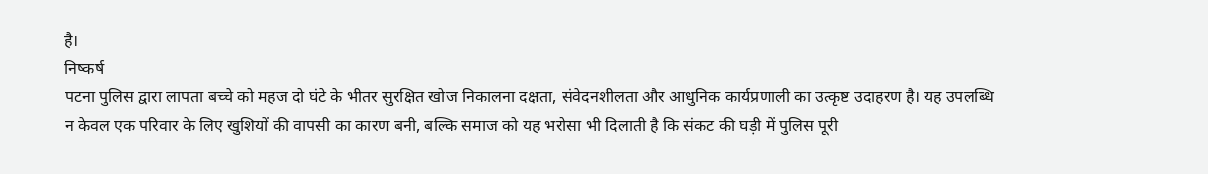है।
निष्कर्ष
पटना पुलिस द्वारा लापता बच्चे को महज दो घंटे के भीतर सुरक्षित खोज निकालना दक्षता, संवेदनशीलता और आधुनिक कार्यप्रणाली का उत्कृष्ट उदाहरण है। यह उपलब्धि न केवल एक परिवार के लिए खुशियों की वापसी का कारण बनी, बल्कि समाज को यह भरोसा भी दिलाती है कि संकट की घड़ी में पुलिस पूरी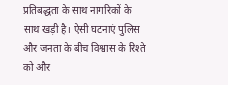प्रतिबद्धता के साथ नागरिकों के साथ खड़ी है। ऐसी घटनाएं पुलिस और जनता के बीच विश्वास के रिश्ते को और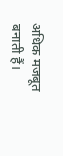अधिक मजबूत बनाती हैं।